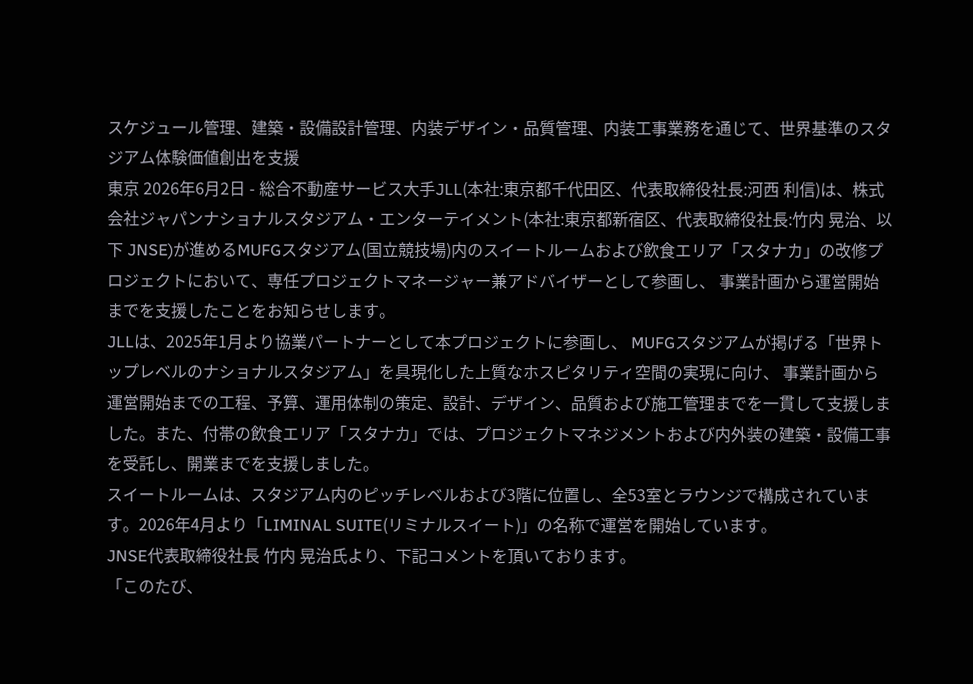スケジュール管理、建築・設備設計管理、内装デザイン・品質管理、内装工事業務を通じて、世界基準のスタジアム体験価値創出を支援
東京 2026年6月2日 - 総合不動産サービス大手JLL(本社:東京都千代田区、代表取締役社長:河西 利信)は、株式会社ジャパンナショナルスタジアム・エンターテイメント(本社:東京都新宿区、代表取締役社長:竹内 晃治、以下 JNSE)が進めるMUFGスタジアム(国立競技場)内のスイートルームおよび飲食エリア「スタナカ」の改修プロジェクトにおいて、専任プロジェクトマネージャー兼アドバイザーとして参画し、 事業計画から運営開始までを支援したことをお知らせします。
JLLは、2025年1月より協業パートナーとして本プロジェクトに参画し、 MUFGスタジアムが掲げる「世界トップレベルのナショナルスタジアム」を具現化した上質なホスピタリティ空間の実現に向け、 事業計画から運営開始までの工程、予算、運用体制の策定、設計、デザイン、品質および施工管理までを一貫して支援しました。また、付帯の飲食エリア「スタナカ」では、プロジェクトマネジメントおよび内外装の建築・設備工事を受託し、開業までを支援しました。
スイートルームは、スタジアム内のピッチレベルおよび3階に位置し、全53室とラウンジで構成されています。2026年4月より「LIMINAL SUITE(リミナルスイート)」の名称で運営を開始しています。
JNSE代表取締役社長 竹内 晃治氏より、下記コメントを頂いております。
「このたび、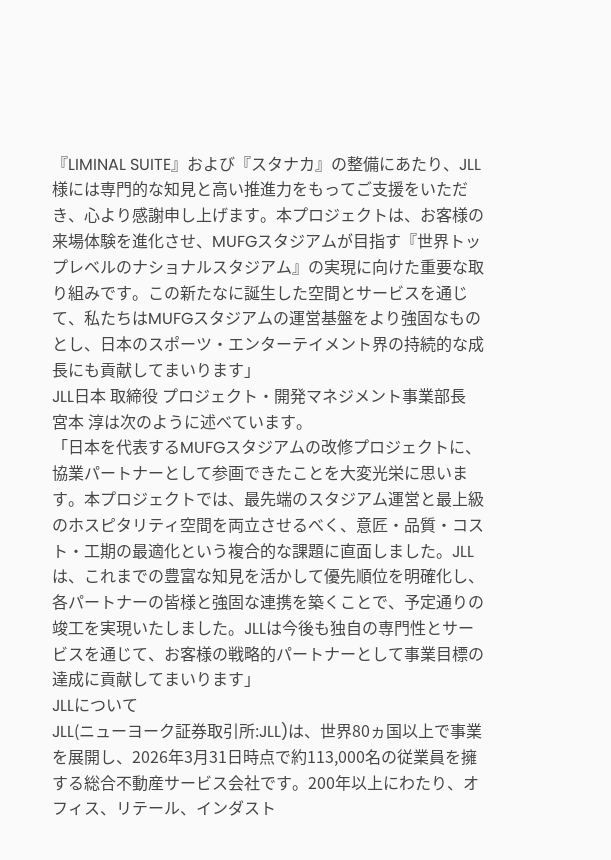『LIMINAL SUITE』および『スタナカ』の整備にあたり、JLL様には専門的な知見と高い推進力をもってご支援をいただき、心より感謝申し上げます。本プロジェクトは、お客様の来場体験を進化させ、MUFGスタジアムが目指す『世界トップレベルのナショナルスタジアム』の実現に向けた重要な取り組みです。この新たなに誕生した空間とサービスを通じて、私たちはMUFGスタジアムの運営基盤をより強固なものとし、日本のスポーツ・エンターテイメント界の持続的な成長にも貢献してまいります」
JLL日本 取締役 プロジェクト・開発マネジメント事業部長 宮本 淳は次のように述べています。
「日本を代表するMUFGスタジアムの改修プロジェクトに、協業パートナーとして参画できたことを大変光栄に思います。本プロジェクトでは、最先端のスタジアム運営と最上級のホスピタリティ空間を両立させるべく、意匠・品質・コスト・工期の最適化という複合的な課題に直面しました。JLLは、これまでの豊富な知見を活かして優先順位を明確化し、各パートナーの皆様と強固な連携を築くことで、予定通りの竣工を実現いたしました。JLLは今後も独自の専門性とサービスを通じて、お客様の戦略的パートナーとして事業目標の達成に貢献してまいります」
JLLについて
JLL(ニューヨーク証券取引所:JLL)は、世界80ヵ国以上で事業を展開し、2026年3月31日時点で約113,000名の従業員を擁する総合不動産サービス会社です。200年以上にわたり、オフィス、リテール、インダスト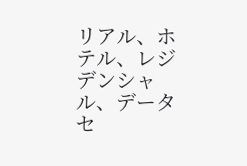リアル、ホテル、レジデンシャル、データセ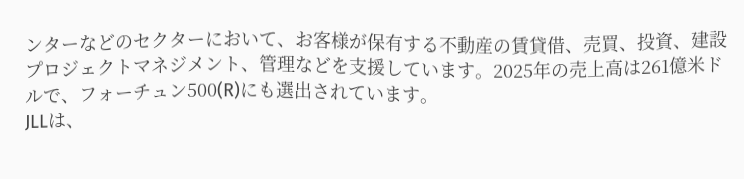ンターなどのセクターにおいて、お客様が保有する不動産の賃貸借、売買、投資、建設プロジェクトマネジメント、管理などを支援しています。2025年の売上高は261億米ドルで、フォーチュン500(R)にも選出されています。
JLLは、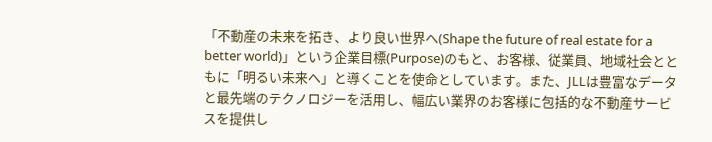「不動産の未来を拓き、より良い世界へ(Shape the future of real estate for a better world)」という企業目標(Purpose)のもと、お客様、従業員、地域社会とともに「明るい未来へ」と導くことを使命としています。また、JLLは豊富なデータと最先端のテクノロジーを活用し、幅広い業界のお客様に包括的な不動産サービスを提供し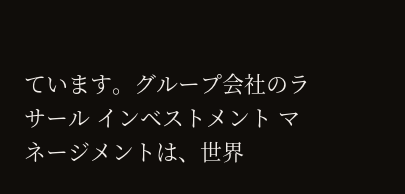ています。グループ会社のラサール インベストメント マネージメントは、世界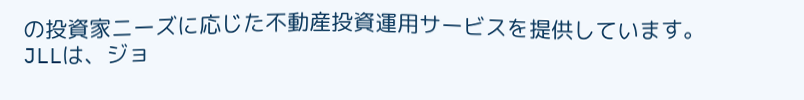の投資家ニーズに応じた不動産投資運用サービスを提供しています。
JLLは、ジョ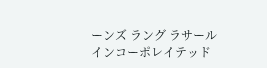ーンズ ラング ラサール インコーポレイテッド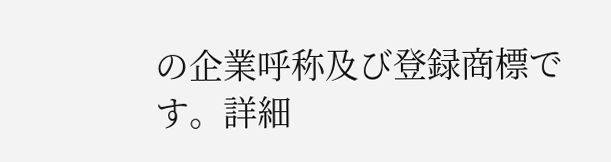の企業呼称及び登録商標です。詳細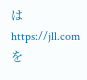は https://jll.com を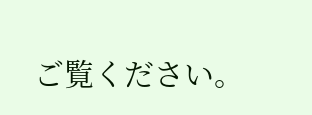ご覧ください。